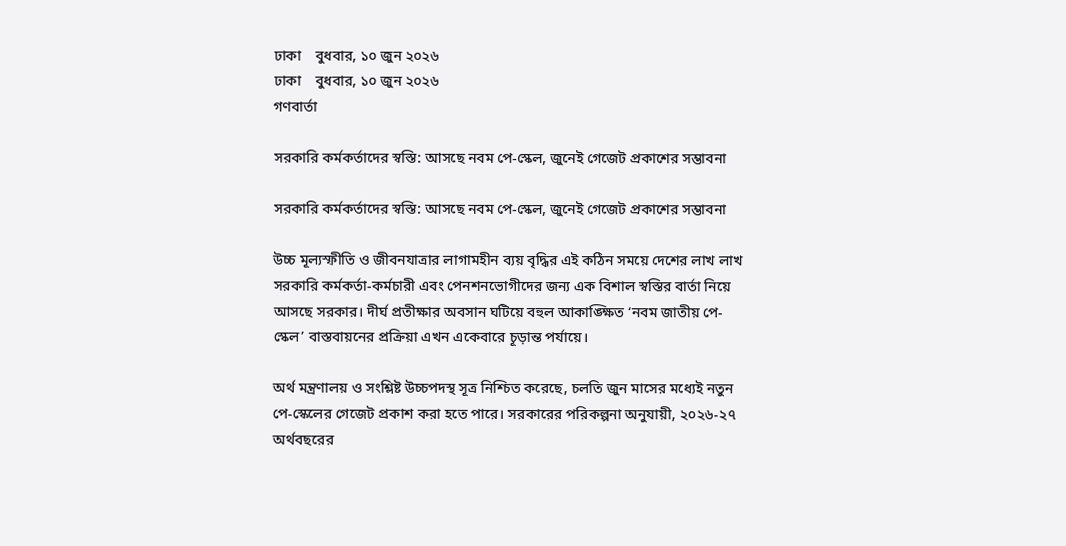ঢাকা    বুধবার, ১০ জুন ২০২৬
ঢাকা    বুধবার, ১০ জুন ২০২৬
গণবার্তা

সরকারি কর্মকর্তাদের স্বস্তি: আসছে নবম পে-স্কেল, জুনেই গেজেট প্রকাশের সম্ভাবনা

সরকারি কর্মকর্তাদের স্বস্তি: আসছে নবম পে-স্কেল, জুনেই গেজেট প্রকাশের সম্ভাবনা

উচ্চ মূল্যস্ফীতি ও জীবনযাত্রার লাগামহীন ব্যয় বৃদ্ধির এই কঠিন সময়ে দেশের লাখ লাখ সরকারি কর্মকর্তা-কর্মচারী এবং পেনশনভোগীদের জন্য এক বিশাল স্বস্তির বার্তা নিয়ে আসছে সরকার। দীর্ঘ প্রতীক্ষার অবসান ঘটিয়ে বহুল আকাঙ্ক্ষিত ‘নবম জাতীয় পে-স্কেল’ বাস্তবায়নের প্রক্রিয়া এখন একেবারে চূড়ান্ত পর্যায়ে।

অর্থ মন্ত্রণালয় ও সংশ্লিষ্ট উচ্চপদস্থ সূত্র নিশ্চিত করেছে, চলতি জুন মাসের মধ্যেই নতুন পে-স্কেলের গেজেট প্রকাশ করা হতে পারে। সরকারের পরিকল্পনা অনুযায়ী, ২০২৬-২৭ অর্থবছরের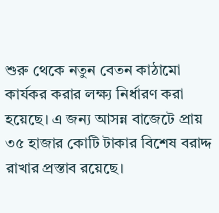শুরু থেকে নতুন বেতন কাঠামো কার্যকর করার লক্ষ্য নির্ধারণ করা হয়েছে। এ জন্য আসন্ন বাজেটে প্রায় ৩৫ হাজার কোটি টাকার বিশেষ বরাদ্দ রাখার প্রস্তাব রয়েছে।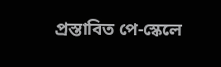প্রস্তাবিত পে-স্কেলে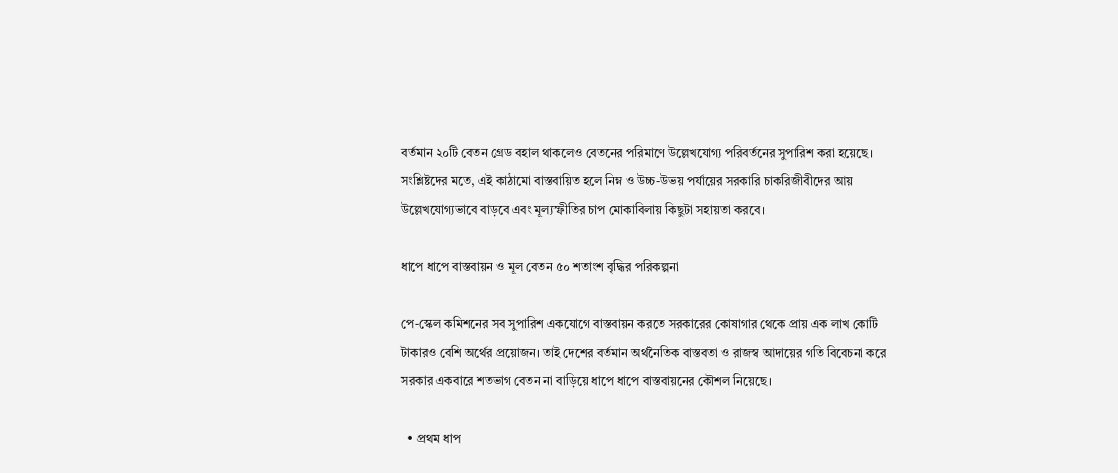বর্তমান ২০টি বেতন গ্রেড বহাল থাকলেও বেতনের পরিমাণে উল্লেখযোগ্য পরিবর্তনের সুপারিশ করা হয়েছে। সংশ্লিষ্টদের মতে, এই কাঠামো বাস্তবায়িত হলে নিম্ন ও উচ্চ-উভয় পর্যায়ের সরকারি চাকরিজীবীদের আয় উল্লেখযোগ্যভাবে বাড়বে এবং মূল্যস্ফীতির চাপ মোকাবিলায় কিছুটা সহায়তা করবে।

ধাপে ধাপে বাস্তবায়ন ও মূল বেতন ৫০ শতাংশ বৃদ্ধির পরিকল্পনা

পে-স্কেল কমিশনের সব সুপারিশ একযোগে বাস্তবায়ন করতে সরকারের কোষাগার থেকে প্রায় এক লাখ কোটি টাকারও বেশি অর্থের প্রয়োজন। তাই দেশের বর্তমান অর্থনৈতিক বাস্তবতা ও রাজস্ব আদায়ের গতি বিবেচনা করে সরকার একবারে শতভাগ বেতন না বাড়িয়ে ধাপে ধাপে বাস্তবায়নের কৌশল নিয়েছে।

  • প্রথম ধাপ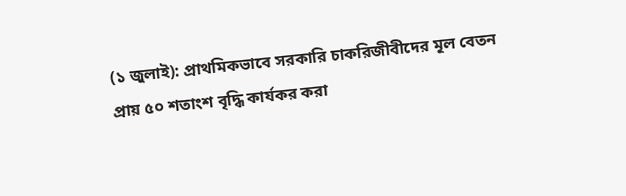(১ জুলাই): প্রাথমিকভাবে সরকারি চাকরিজীবীদের মূল বেতন প্রায় ৫০ শতাংশ বৃদ্ধি কার্যকর করা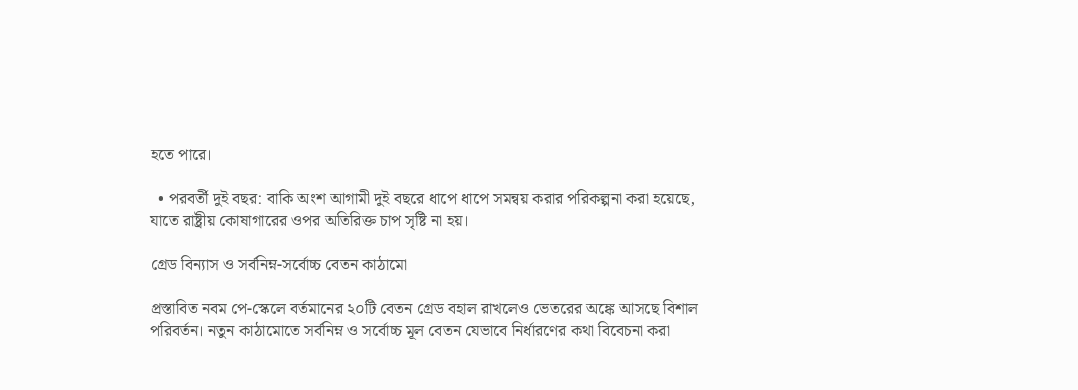হতে পারে।

  • পরবর্তী দুই বছর: বাকি অংশ আগামী দুই বছরে ধাপে ধাপে সমন্বয় করার পরিকল্পনা করা হয়েছে, যাতে রাষ্ট্রীয় কোষাগারের ওপর অতিরিক্ত চাপ সৃষ্টি না হয়।

গ্রেড বিন্যাস ও সর্বনিম্ন-সর্বোচ্চ বেতন কাঠামো

প্রস্তাবিত নবম পে-স্কেলে বর্তমানের ২০টি বেতন গ্রেড বহাল রাখলেও ভেতরের অঙ্কে আসছে বিশাল পরিবর্তন। নতুন কাঠামোতে সর্বনিম্ন ও সর্বোচ্চ মূল বেতন যেভাবে নির্ধারণের কথা বিবেচনা করা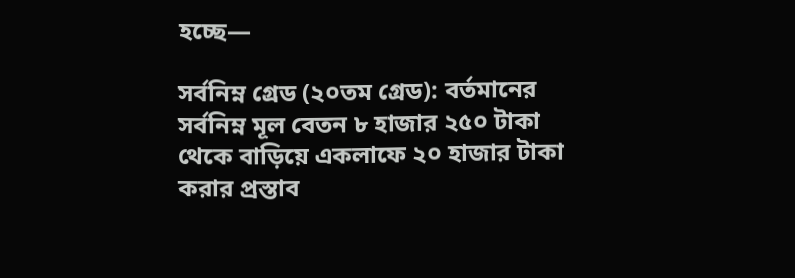হচ্ছে—

সর্বনিম্ন গ্রেড (২০তম গ্রেড): বর্তমানের সর্বনিম্ন মূল বেতন ৮ হাজার ২৫০ টাকা থেকে বাড়িয়ে একলাফে ২০ হাজার টাকা করার প্রস্তাব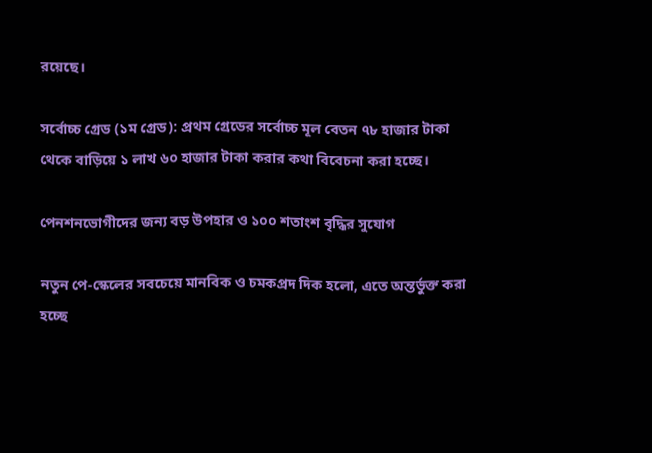রয়েছে।

সর্বোচ্চ গ্রেড (১ম গ্রেড): প্রথম গ্রেডের সর্বোচ্চ মূল বেতন ৭৮ হাজার টাকা থেকে বাড়িয়ে ১ লাখ ৬০ হাজার টাকা করার কথা বিবেচনা করা হচ্ছে।

পেনশনভোগীদের জন্য বড় উপহার ও ১০০ শতাংশ বৃদ্ধির সুযোগ

নতুন পে-স্কেলের সবচেয়ে মানবিক ও চমকপ্রদ দিক হলো, এতে অন্তর্ভুক্ত করা হচ্ছে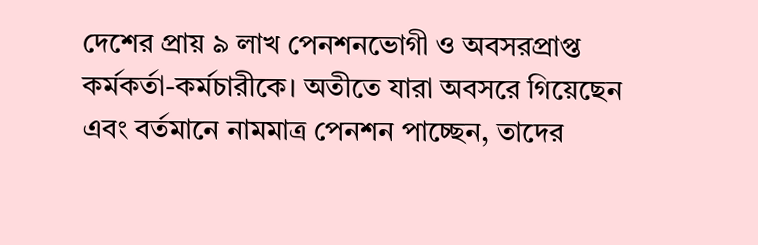দেশের প্রায় ৯ লাখ পেনশনভোগী ও অবসরপ্রাপ্ত কর্মকর্তা-কর্মচারীকে। অতীতে যারা অবসরে গিয়েছেন এবং বর্তমানে নামমাত্র পেনশন পাচ্ছেন, তাদের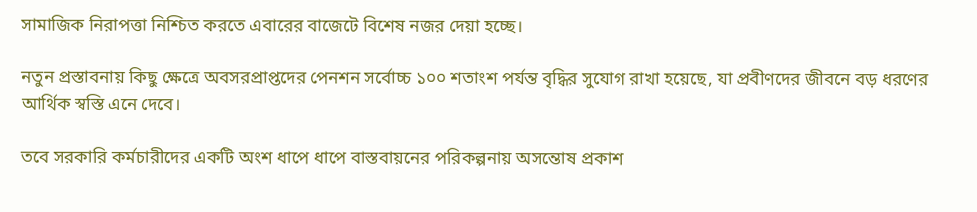সামাজিক নিরাপত্তা নিশ্চিত করতে এবারের বাজেটে বিশেষ নজর দেয়া হচ্ছে।

নতুন প্রস্তাবনায় কিছু ক্ষেত্রে অবসরপ্রাপ্তদের পেনশন সর্বোচ্চ ১০০ শতাংশ পর্যন্ত বৃদ্ধির সুযোগ রাখা হয়েছে, যা প্রবীণদের জীবনে বড় ধরণের আর্থিক স্বস্তি এনে দেবে।

তবে সরকারি কর্মচারীদের একটি অংশ ধাপে ধাপে বাস্তবায়নের পরিকল্পনায় অসন্তোষ প্রকাশ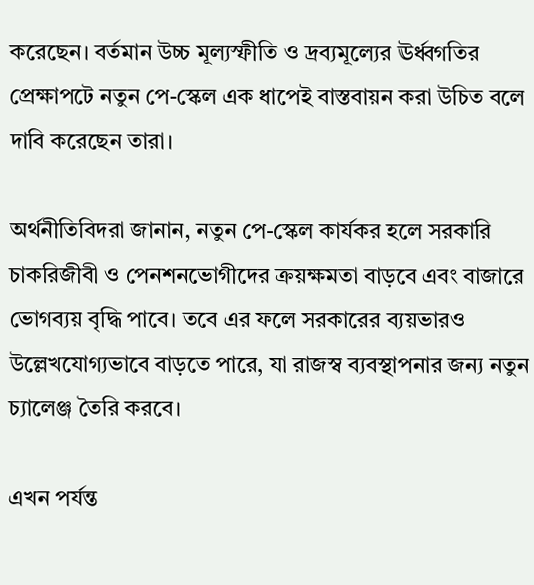করেছেন। বর্তমান উচ্চ মূল্যস্ফীতি ও দ্রব্যমূল্যের ঊর্ধ্বগতির প্রেক্ষাপটে নতুন পে-স্কেল এক ধাপেই বাস্তবায়ন করা উচিত বলে দাবি করেছেন তারা।

অর্থনীতিবিদরা জানান, নতুন পে-স্কেল কার্যকর হলে সরকারি চাকরিজীবী ও পেনশনভোগীদের ক্রয়ক্ষমতা বাড়বে এবং বাজারে ভোগব্যয় বৃদ্ধি পাবে। তবে এর ফলে সরকারের ব্যয়ভারও উল্লেখযোগ্যভাবে বাড়তে পারে, যা রাজস্ব ব্যবস্থাপনার জন্য নতুন চ্যালেঞ্জ তৈরি করবে।

এখন পর্যন্ত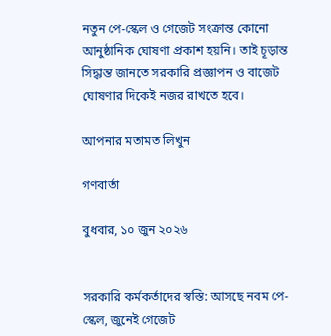নতুন পে-স্কেল ও গেজেট সংক্রান্ত কোনো আনুষ্ঠানিক ঘোষণা প্রকাশ হয়নি। তাই চূড়ান্ত সিদ্ধান্ত জানতে সরকারি প্রজ্ঞাপন ও বাজেট ঘোষণার দিকেই নজর রাখতে হবে।

আপনার মতামত লিখুন

গণবার্তা

বুধবার, ১০ জুন ২০২৬


সরকারি কর্মকর্তাদের স্বস্তি: আসছে নবম পে-স্কেল, জুনেই গেজেট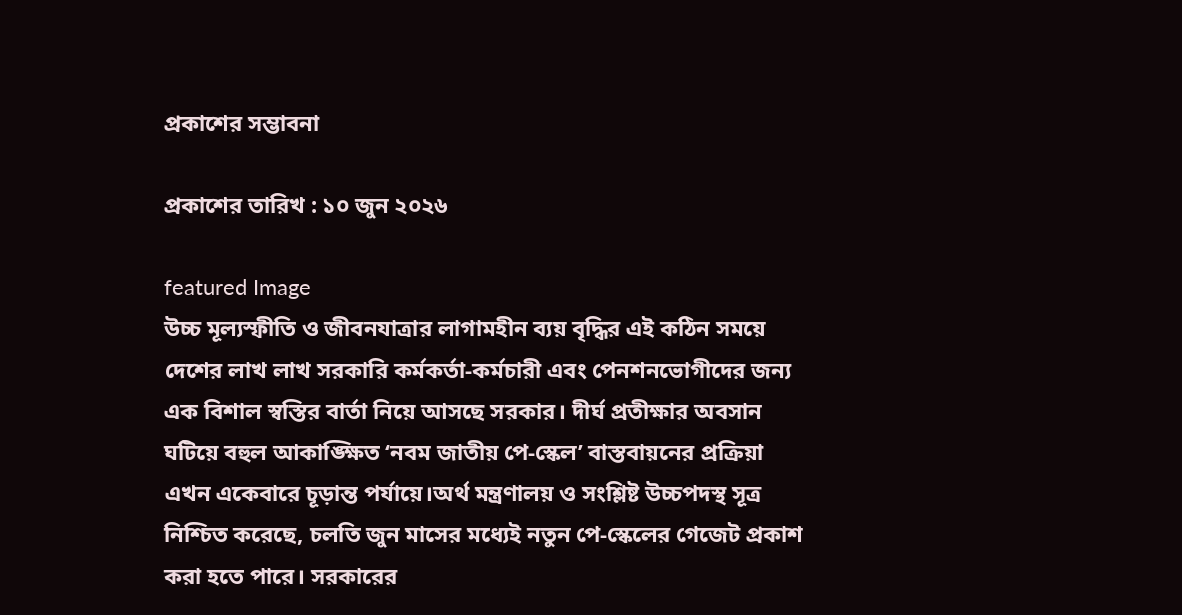প্রকাশের সম্ভাবনা

প্রকাশের তারিখ : ১০ জুন ২০২৬

featured Image
উচ্চ মূল্যস্ফীতি ও জীবনযাত্রার লাগামহীন ব্যয় বৃদ্ধির এই কঠিন সময়ে দেশের লাখ লাখ সরকারি কর্মকর্তা-কর্মচারী এবং পেনশনভোগীদের জন্য এক বিশাল স্বস্তির বার্তা নিয়ে আসছে সরকার। দীর্ঘ প্রতীক্ষার অবসান ঘটিয়ে বহুল আকাঙ্ক্ষিত ‘নবম জাতীয় পে-স্কেল’ বাস্তবায়নের প্রক্রিয়া এখন একেবারে চূড়ান্ত পর্যায়ে।অর্থ মন্ত্রণালয় ও সংশ্লিষ্ট উচ্চপদস্থ সূত্র নিশ্চিত করেছে, চলতি জুন মাসের মধ্যেই নতুন পে-স্কেলের গেজেট প্রকাশ করা হতে পারে। সরকারের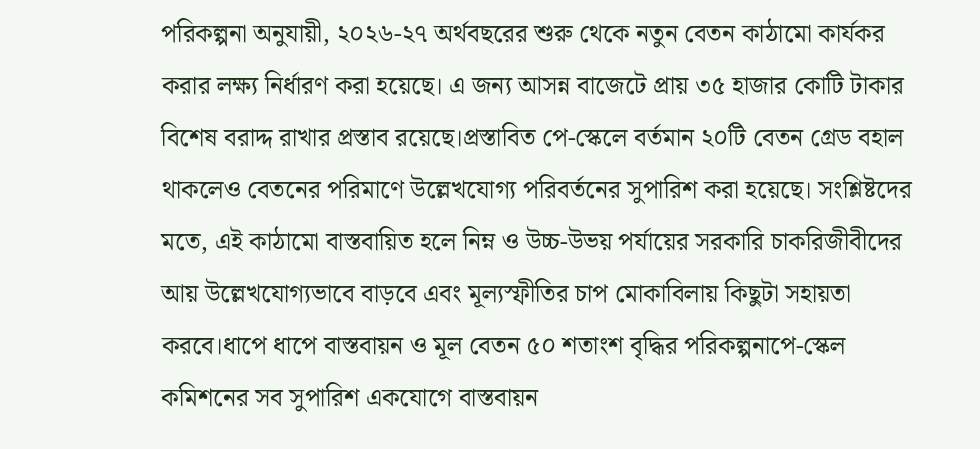পরিকল্পনা অনুযায়ী, ২০২৬-২৭ অর্থবছরের শুরু থেকে নতুন বেতন কাঠামো কার্যকর করার লক্ষ্য নির্ধারণ করা হয়েছে। এ জন্য আসন্ন বাজেটে প্রায় ৩৫ হাজার কোটি টাকার বিশেষ বরাদ্দ রাখার প্রস্তাব রয়েছে।প্রস্তাবিত পে-স্কেলে বর্তমান ২০টি বেতন গ্রেড বহাল থাকলেও বেতনের পরিমাণে উল্লেখযোগ্য পরিবর্তনের সুপারিশ করা হয়েছে। সংশ্লিষ্টদের মতে, এই কাঠামো বাস্তবায়িত হলে নিম্ন ও উচ্চ-উভয় পর্যায়ের সরকারি চাকরিজীবীদের আয় উল্লেখযোগ্যভাবে বাড়বে এবং মূল্যস্ফীতির চাপ মোকাবিলায় কিছুটা সহায়তা করবে।ধাপে ধাপে বাস্তবায়ন ও মূল বেতন ৫০ শতাংশ বৃদ্ধির পরিকল্পনাপে-স্কেল কমিশনের সব সুপারিশ একযোগে বাস্তবায়ন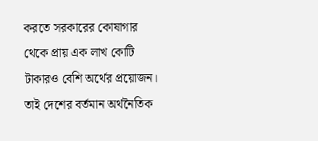করতে সরকারের কোষাগার থেকে প্রায় এক লাখ কোটি টাকারও বেশি অর্থের প্রয়োজন। তাই দেশের বর্তমান অর্থনৈতিক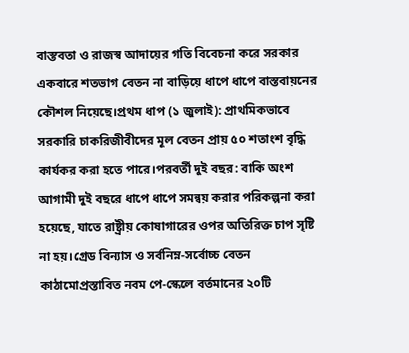বাস্তবতা ও রাজস্ব আদায়ের গতি বিবেচনা করে সরকার একবারে শতভাগ বেতন না বাড়িয়ে ধাপে ধাপে বাস্তবায়নের কৌশল নিয়েছে।প্রথম ধাপ (১ জুলাই): প্রাথমিকভাবে সরকারি চাকরিজীবীদের মূল বেতন প্রায় ৫০ শতাংশ বৃদ্ধি কার্যকর করা হতে পারে।পরবর্তী দুই বছর: বাকি অংশ আগামী দুই বছরে ধাপে ধাপে সমন্বয় করার পরিকল্পনা করা হয়েছে, যাতে রাষ্ট্রীয় কোষাগারের ওপর অতিরিক্ত চাপ সৃষ্টি না হয়।গ্রেড বিন্যাস ও সর্বনিম্ন-সর্বোচ্চ বেতন কাঠামোপ্রস্তাবিত নবম পে-স্কেলে বর্তমানের ২০টি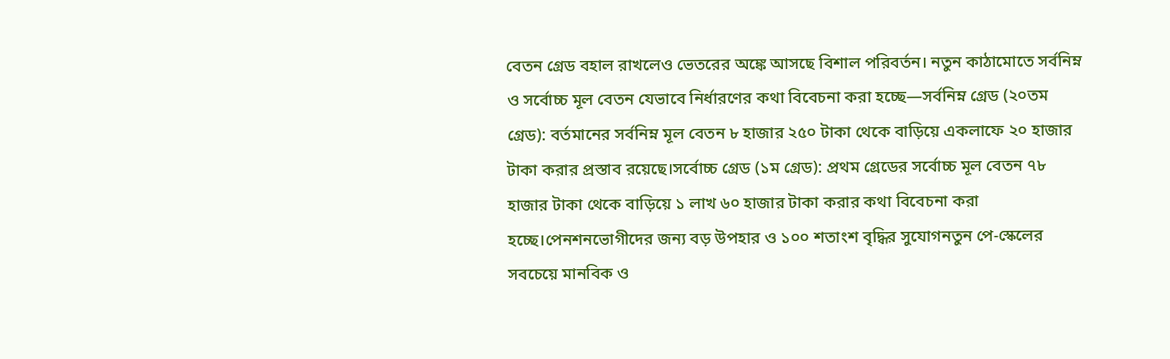বেতন গ্রেড বহাল রাখলেও ভেতরের অঙ্কে আসছে বিশাল পরিবর্তন। নতুন কাঠামোতে সর্বনিম্ন ও সর্বোচ্চ মূল বেতন যেভাবে নির্ধারণের কথা বিবেচনা করা হচ্ছে—সর্বনিম্ন গ্রেড (২০তম গ্রেড): বর্তমানের সর্বনিম্ন মূল বেতন ৮ হাজার ২৫০ টাকা থেকে বাড়িয়ে একলাফে ২০ হাজার টাকা করার প্রস্তাব রয়েছে।সর্বোচ্চ গ্রেড (১ম গ্রেড): প্রথম গ্রেডের সর্বোচ্চ মূল বেতন ৭৮ হাজার টাকা থেকে বাড়িয়ে ১ লাখ ৬০ হাজার টাকা করার কথা বিবেচনা করা হচ্ছে।পেনশনভোগীদের জন্য বড় উপহার ও ১০০ শতাংশ বৃদ্ধির সুযোগনতুন পে-স্কেলের সবচেয়ে মানবিক ও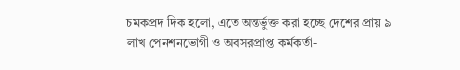চমকপ্রদ দিক হলো, এতে অন্তর্ভুক্ত করা হচ্ছে দেশের প্রায় ৯ লাখ পেনশনভোগী ও অবসরপ্রাপ্ত কর্মকর্তা-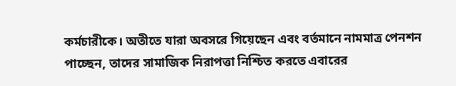কর্মচারীকে। অতীতে যারা অবসরে গিয়েছেন এবং বর্তমানে নামমাত্র পেনশন পাচ্ছেন, তাদের সামাজিক নিরাপত্তা নিশ্চিত করতে এবারের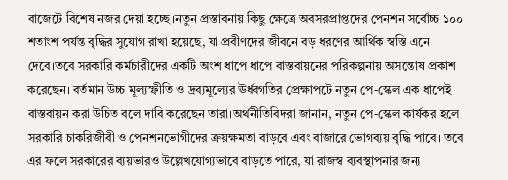বাজেটে বিশেষ নজর দেয়া হচ্ছে।নতুন প্রস্তাবনায় কিছু ক্ষেত্রে অবসরপ্রাপ্তদের পেনশন সর্বোচ্চ ১০০ শতাংশ পর্যন্ত বৃদ্ধির সুযোগ রাখা হয়েছে, যা প্রবীণদের জীবনে বড় ধরণের আর্থিক স্বস্তি এনে দেবে।তবে সরকারি কর্মচারীদের একটি অংশ ধাপে ধাপে বাস্তবায়নের পরিকল্পনায় অসন্তোষ প্রকাশ করেছেন। বর্তমান উচ্চ মূল্যস্ফীতি ও দ্রব্যমূল্যের ঊর্ধ্বগতির প্রেক্ষাপটে নতুন পে-স্কেল এক ধাপেই বাস্তবায়ন করা উচিত বলে দাবি করেছেন তারা।অর্থনীতিবিদরা জানান, নতুন পে-স্কেল কার্যকর হলে সরকারি চাকরিজীবী ও পেনশনভোগীদের ক্রয়ক্ষমতা বাড়বে এবং বাজারে ভোগব্যয় বৃদ্ধি পাবে। তবে এর ফলে সরকারের ব্যয়ভারও উল্লেখযোগ্যভাবে বাড়তে পারে, যা রাজস্ব ব্যবস্থাপনার জন্য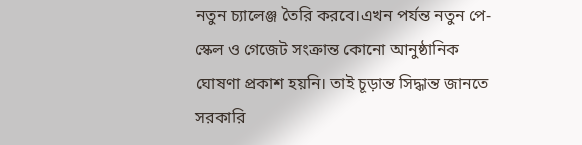নতুন চ্যালেঞ্জ তৈরি করবে।এখন পর্যন্ত নতুন পে-স্কেল ও গেজেট সংক্রান্ত কোনো আনুষ্ঠানিক ঘোষণা প্রকাশ হয়নি। তাই চূড়ান্ত সিদ্ধান্ত জানতে সরকারি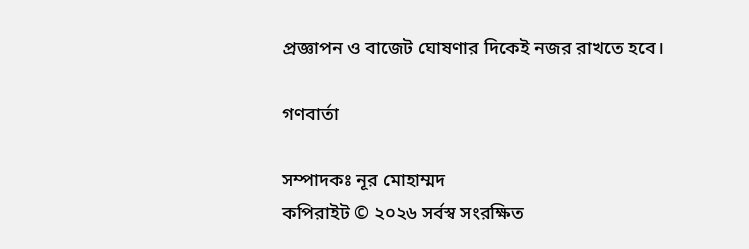প্রজ্ঞাপন ও বাজেট ঘোষণার দিকেই নজর রাখতে হবে।

গণবার্তা

সম্পাদকঃ নূর মোহাম্মদ
কপিরাইট © ২০২৬ সর্বস্ব সংরক্ষিত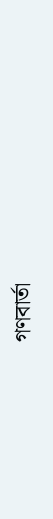গণবার্তা